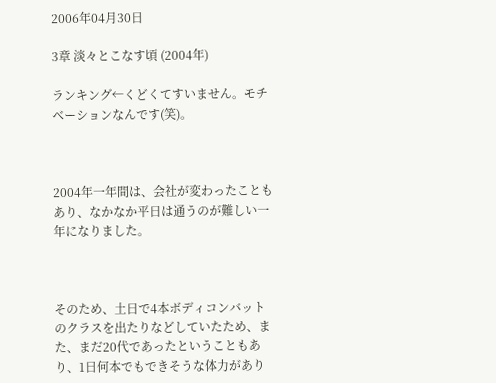2006年04月30日

3章 淡々とこなす頃 (2004年)

ランキング←くどくてすいません。モチベーションなんです(笑)。



2004年一年間は、会社が変わったこともあり、なかなか平日は通うのが難しい一年になりました。



そのため、土日で4本ボディコンバットのクラスを出たりなどしていたため、また、まだ20代であったということもあり、1日何本でもできそうな体力があり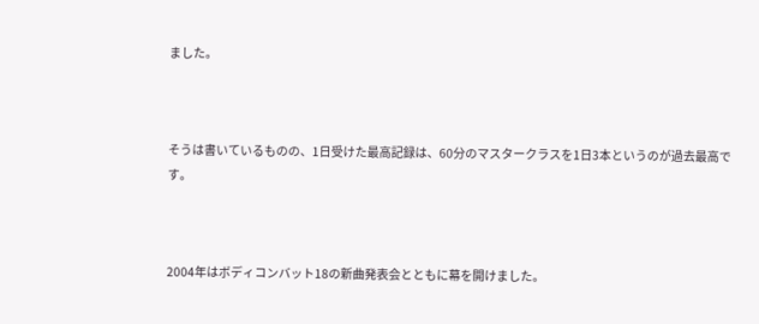ました。



そうは書いているものの、1日受けた最高記録は、60分のマスタークラスを1日3本というのが過去最高です。



2004年はボディコンバット18の新曲発表会とともに幕を開けました。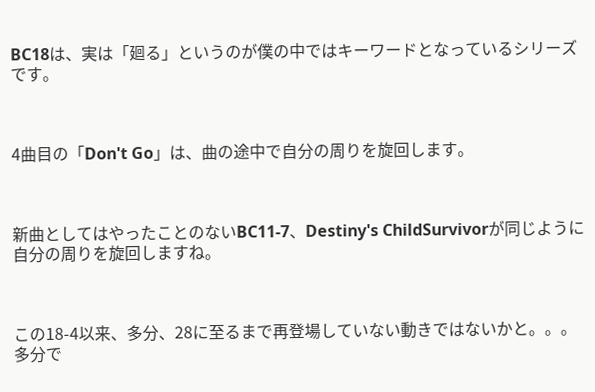BC18は、実は「廻る」というのが僕の中ではキーワードとなっているシリーズです。



4曲目の「Don't Go」は、曲の途中で自分の周りを旋回します。



新曲としてはやったことのないBC11-7、Destiny's ChildSurvivorが同じように自分の周りを旋回しますね。



この18-4以来、多分、28に至るまで再登場していない動きではないかと。。。多分で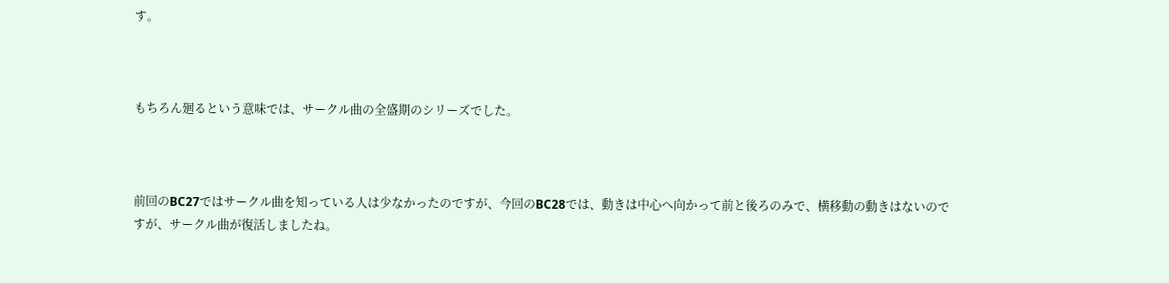す。



もちろん廻るという意味では、サークル曲の全盛期のシリーズでした。



前回のBC27ではサークル曲を知っている人は少なかったのですが、今回のBC28では、動きは中心へ向かって前と後ろのみで、横移動の動きはないのですが、サークル曲が復活しましたね。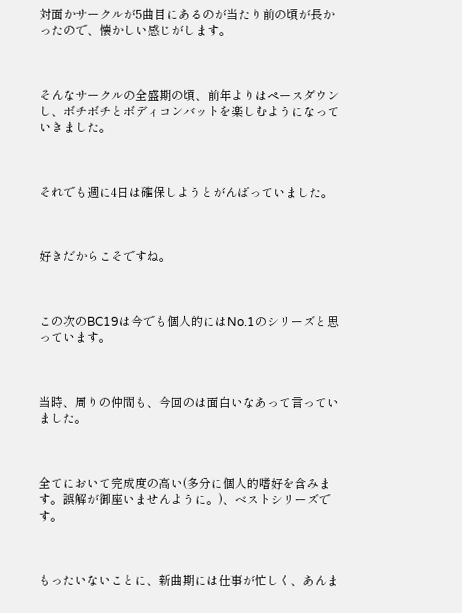対面かサークルが5曲目にあるのが当たり前の頃が長かったので、懐かしい感じがします。



そんなサークルの全盛期の頃、前年よりはペースダウンし、ボチボチとボディコンバットを楽しむようになっていきました。



それでも週に4日は確保しようとがんばっていました。



好きだからこそですね。



この次のBC19は今でも個人的にはNo.1のシリーズと思っています。



当時、周りの仲間も、今回のは面白いなあって言っていました。



全てにおいて完成度の高い(多分に個人的嗜好を含みます。誤解が御座いませんように。)、ベストシリーズです。



もったいないことに、新曲期には仕事が忙しく、あんま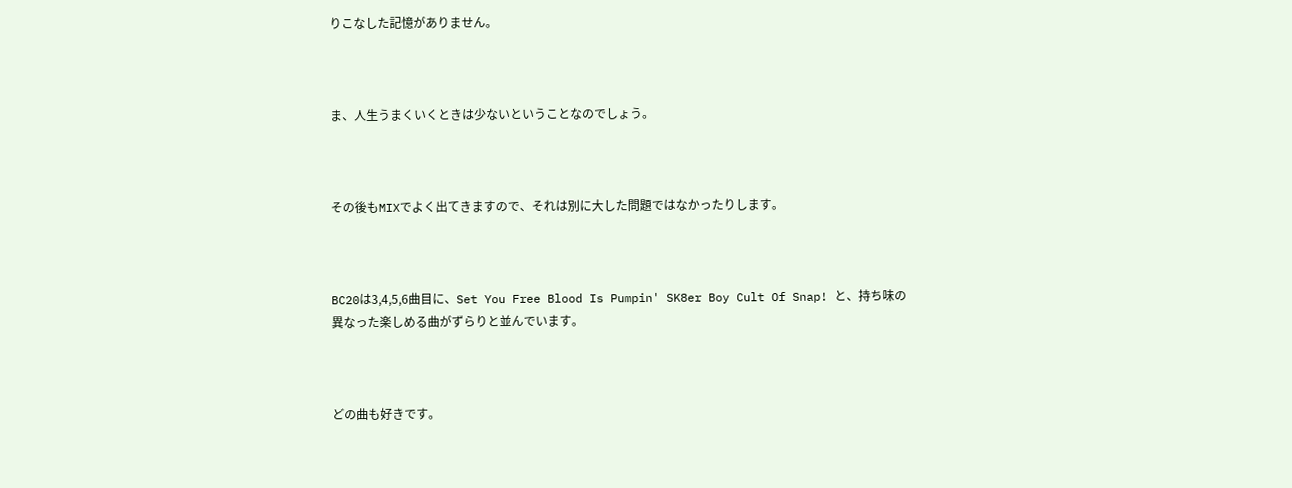りこなした記憶がありません。



ま、人生うまくいくときは少ないということなのでしょう。



その後もMIXでよく出てきますので、それは別に大した問題ではなかったりします。



BC20は3,4,5,6曲目に、Set You Free Blood Is Pumpin' SK8er Boy Cult Of Snap! と、持ち味の異なった楽しめる曲がずらりと並んでいます。



どの曲も好きです。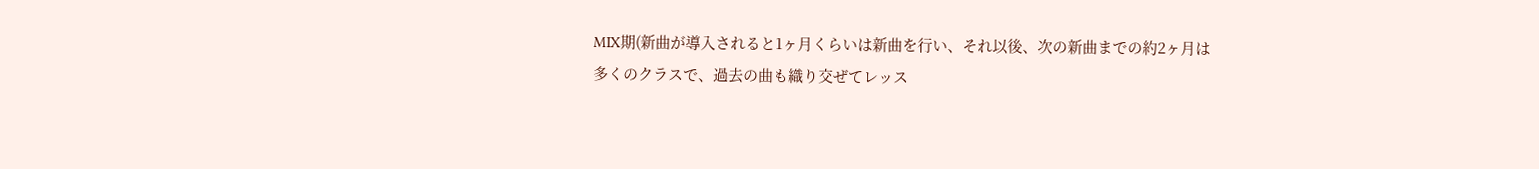MIX期(新曲が導入されると1ヶ月くらいは新曲を行い、それ以後、次の新曲までの約2ヶ月は多くのクラスで、過去の曲も織り交ぜてレッス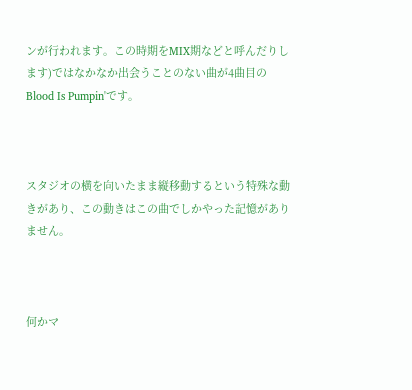ンが行われます。この時期をMIX期などと呼んだりします)ではなかなか出会うことのない曲が4曲目の Blood Is Pumpin'です。



スタジオの横を向いたまま縦移動するという特殊な動きがあり、この動きはこの曲でしかやった記憶がありません。



何かマ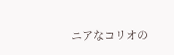ニアなコリオの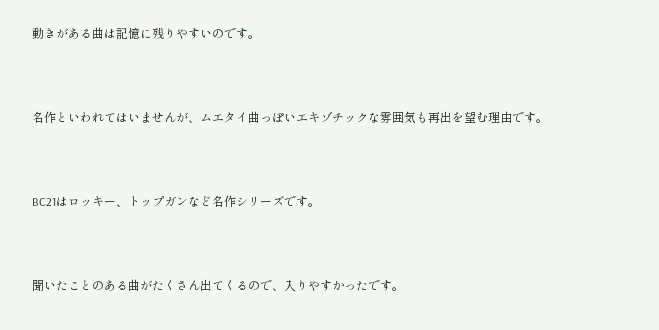動きがある曲は記憶に残りやすいのです。



名作といわれてはいませんが、ムエタイ曲っぽいエキゾチックな雰囲気も再出を望む理由です。



BC21はロッキー、トップガンなど名作シリーズです。



聞いたことのある曲がたくさん出てくるので、入りやすかったです。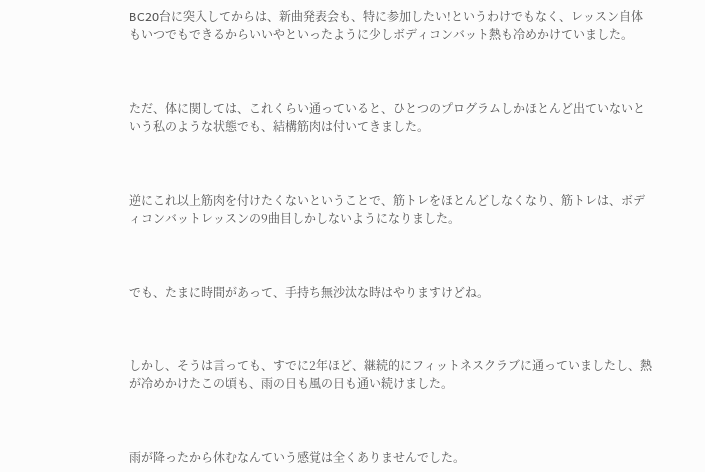BC20台に突入してからは、新曲発表会も、特に参加したい!というわけでもなく、レッスン自体もいつでもできるからいいやといったように少しボディコンバット熱も冷めかけていました。



ただ、体に関しては、これくらい通っていると、ひとつのプログラムしかほとんど出ていないという私のような状態でも、結構筋肉は付いてきました。



逆にこれ以上筋肉を付けたくないということで、筋トレをほとんどしなくなり、筋トレは、ボディコンバットレッスンの9曲目しかしないようになりました。



でも、たまに時間があって、手持ち無沙汰な時はやりますけどね。



しかし、そうは言っても、すでに2年ほど、継続的にフィットネスクラブに通っていましたし、熱が冷めかけたこの頃も、雨の日も風の日も通い続けました。



雨が降ったから休むなんていう感覚は全くありませんでした。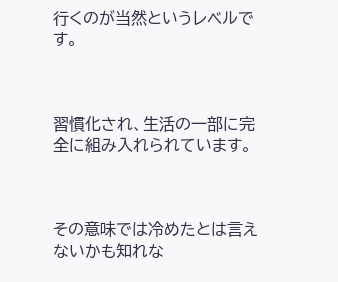行くのが当然というレベルです。



習慣化され、生活の一部に完全に組み入れられています。



その意味では冷めたとは言えないかも知れな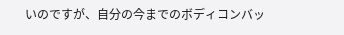いのですが、自分の今までのボディコンバッ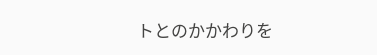トとのかかわりを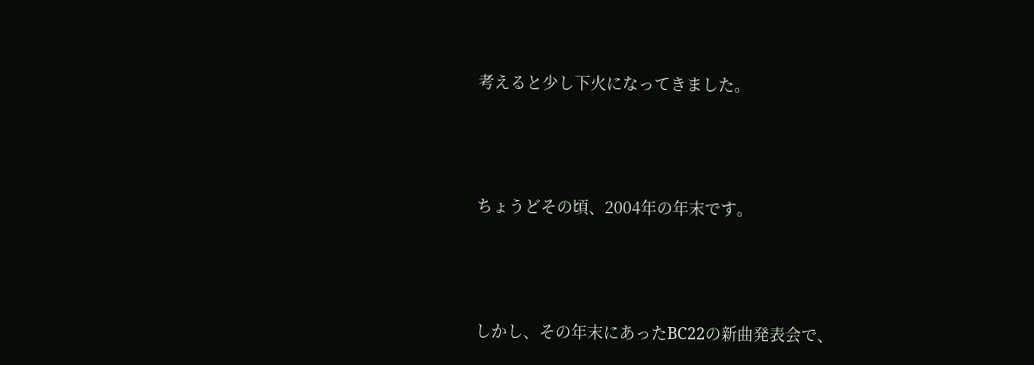考えると少し下火になってきました。



ちょうどその頃、2004年の年末です。



しかし、その年末にあったBC22の新曲発表会で、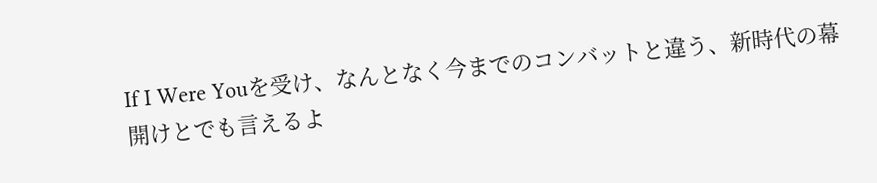If I Were Youを受け、なんとなく今までのコンバットと違う、新時代の幕開けとでも言えるよ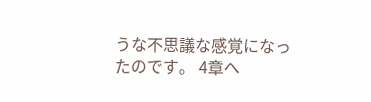うな不思議な感覚になったのです。 4章へ